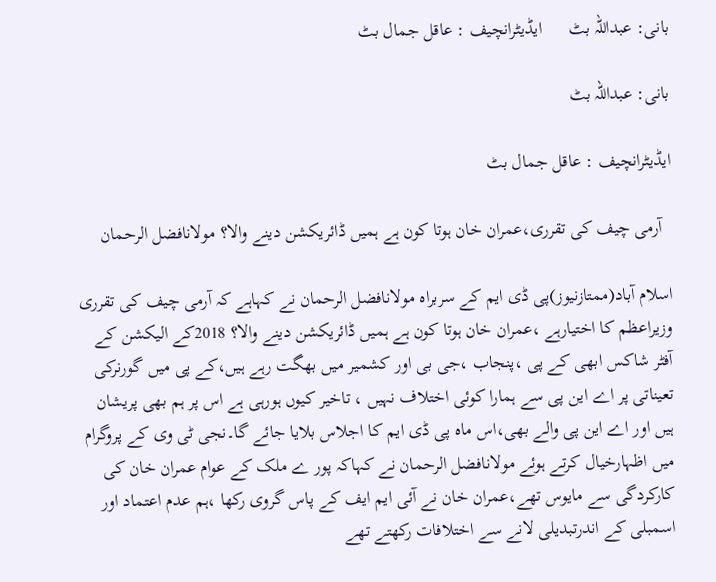بانی: عبداللہ بٹ      ایڈیٹرانچیف : عاقل جمال بٹ

بانی: عبداللہ بٹ

ایڈیٹرانچیف : عاقل جمال بٹ

  آرمی چیف کی تقرری،عمران خان ہوتا کون ہے ہمیں ڈائریکشن دینے والا؟ مولانافضل الرحمان

اسلام آباد(ممتازنیوز)پی ڈی ایم کے سربراہ مولانافضل الرحمان نے کہاہے کہ آرمی چیف کی تقرری وزیراعظم کا اختیارہے ،عمران خان ہوتا کون ہے ہمیں ڈائریکشن دینے والا؟ 2018کے الیکشن کے آفٹر شاکس ابھی کے پی ،پنجاب ،جی بی اور کشمیر میں بھگت رہے ہیں،کے پی میں گورنرکی تعیناتی پر اے این پی سے ہمارا کوئی اختلاف نہیں ، تاخیر کیوں ہورہی ہے اس پر ہم بھی پریشان ہیں اور اے این پی والے بھی،اس ماہ پی ڈی ایم کا اجلاس بلایا جائے گا۔نجی ٹی وی کے پروگرام میں اظہارخیال کرتے ہوئے مولانافضل الرحمان نے کہاکہ پور ے ملک کے عوام عمران خان کی کارکردگی سے مایوس تھے،عمران خان نے آئی ایم ایف کے پاس گروی رکھا ،ہم عدم اعتماد اور اسمبلی کے اندرتبدیلی لانے سے اختلافات رکھتے تھے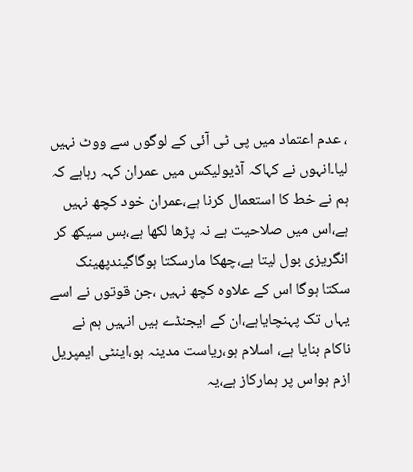، عدم اعتماد میں پی ٹی آئی کے لوگوں سے ووٹ نہیں لیا۔انہوں نے کہاکہ آڈیولیکس میں عمران کہہ رہاہے کہ ہم نے خط کا استعمال کرنا ہے،عمران خود کچھ نہیں ہے،اس میں صلاحیت ہے نہ پڑھا لکھا ہے،بس سیکھ کر انگریزی بول لیتا ہے،چھکا مارسکتا ہوگاگیندپھینک سکتا ہوگا اس کے علاوہ کچھ نہیں ،جن قوتوں نے اسے یہاں تک پہنچایاہے،ان کے ایجنڈے ہیں انہیں ہم نے ناکام بنایا ہے، اسلام ہو،ریاست مدینہ ہو،اینٹی ایمپریل ازم ہواس پر ہمارکاز ہے،یہ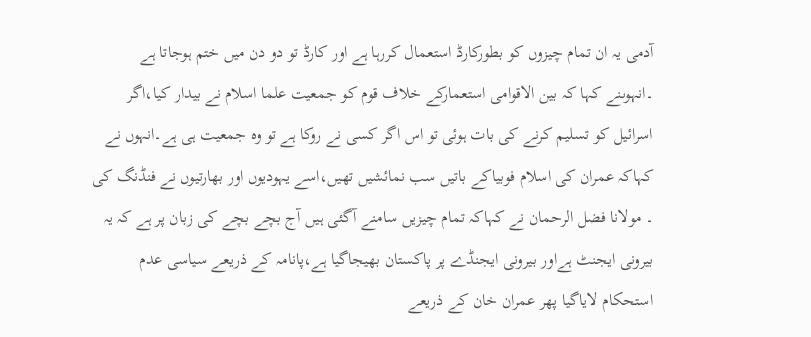آدمی یہ ان تمام چیزوں کو بطورکارڈ استعمال کررہا ہے اور کارڈ تو دو دن میں ختم ہوجاتا ہے ۔انہوںنے کہا کہ بین الاقوامی استعمارکے خلاف قوم کو جمعیت علما اسلام نے بیدار کیا،اگر اسرائیل کو تسلیم کرنے کی بات ہوئی تو اس اگر کسی نے روکا ہے تو وہ جمعیت ہی ہے۔انہوں نے کہاکہ عمران کی اسلام فوبیاکے باتیں سب نمائشیں تھیں،اسے یہودیوں اور بھارتیوں نے فنڈنگ کی ۔ مولانا فضل الرحمان نے کہاکہ تمام چیزیں سامنے آگئی ہیں آج بچے بچے کی زبان پر ہے کہ یہ بیرونی ایجنٹ ہےاور بیرونی ایجنڈے پر پاکستان بھیجاگیا ہے،پانامہ کے ذریعے سیاسی عدم استحکام لایاگیا پھر عمران خان کے ذریعے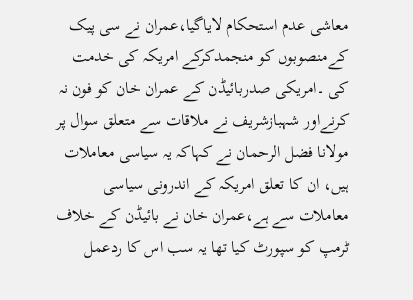معاشی عدم استحکام لایاگیا،عمران نے سی پیک کےمنصوبوں کو منجمدکرکے امریکہ کی خدمت کی ۔امریکی صدربائیڈن کے عمران خان کو فون نہ کرنےاور شہبازشریف نے ملاقات سے متعلق سوال پر مولانا فضل الرحمان نے کہاکہ یہ سیاسی معاملات ہیں، ان کا تعلق امریکہ کے اندرونی سیاسی معاملات سے ہے،عمران خان نے بائیڈن کے خلاف ٹرمپ کو سپورٹ کیا تھا یہ سب اس کا ردعمل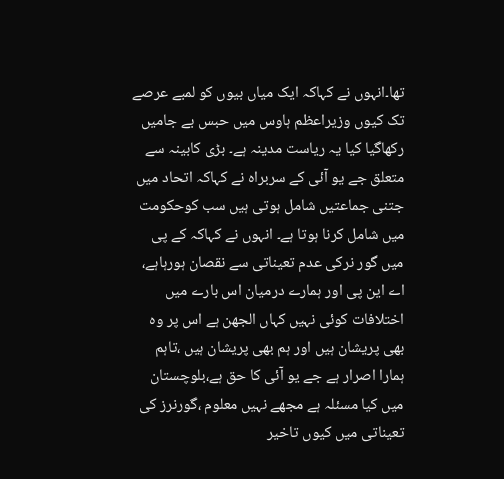تھا۔انہوں نے کہاکہ ایک میاں بیوں کو لمبے عرصے تک کیوں وزیراعظم ہاوس میں حبس بے جامیں رکھاگیا کیا یہ ریاست مدینہ ہے۔ بڑی کابینہ سے متعلق جے یو آئی کے سربراہ نے کہاکہ اتحاد میں جتنی جماعتیں شامل ہوتی ہیں سب کوحکومت میں شامل کرنا ہوتا ہے۔ انہوں نے کہاکہ کے پی میں گور نرکی عدم تعیناتی سے نقصان ہورہاہے، اے این پی اور ہمارے درمیان اس بارے میں اختلافات کوئی نہیں کہاں الجھن ہے اس پر وہ بھی پریشان ہیں اور ہم بھی پریشان ہیں ،تاہم ہمارا اصرار ہے جے یو آئی کا حق ہے،بلوچستان میں کیا مسئلہ ہے مجھے نہیں معلوم ،گورنرز کی تعیناتی میں کیوں تاخیر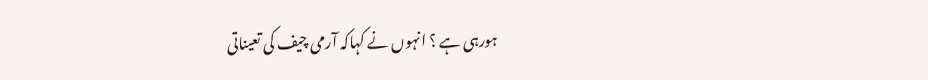ہورہی ہے ؟ انہوں نے کہاکہ آرمی چیف کی تعیناتی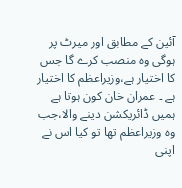آئین کے مطابق اور میرٹ پر ہوگی وہ منصب کرے گا جس کا اختیار ہے،وزیراعظم کا اختیار ہے ۔ عمران خان کون ہوتا ہے ہمیں ڈائریکشن دینے والا،جب وہ وزیراعظم تھا تو کیا اس نے اپنی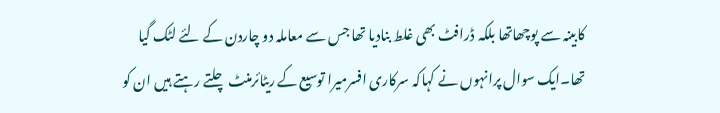کابینہ سے پوچھاتھا بلکہ ڈرافٹ بھی غلط بنادیا تھا جس سے معاملہ دو چاردن کے لئے لٹک گیا تھا۔ایک سوال پرانہوں نے کہاکہ سرکاری افسرمیرا توسیع کے ریٹائرمنٹ چلتے رہتے ہیں ان کو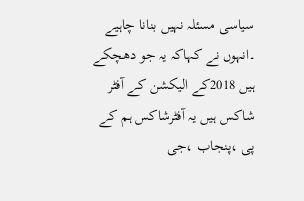سیاسی مسئلہ نہیں بنانا چاہیے ۔انہوں نے کہاکہ یہ جو دھچکے ہیں 2018کے الیکشن کے آفٹر شاکس ہیں یہ آفٹرشاکس ہم کے پی ،پنجاب ،جی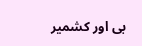بی اور کشمیر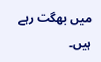میں بھگت رہے ہیں۔